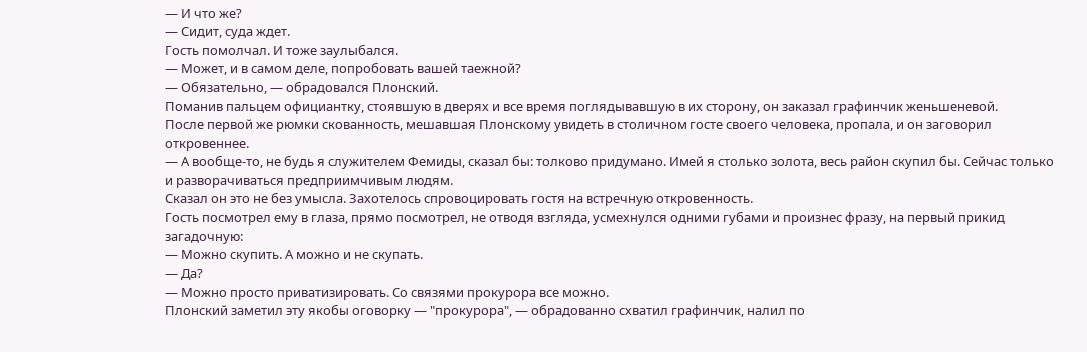— И что же?
— Сидит, суда ждет.
Гость помолчал. И тоже заулыбался.
— Может, и в самом деле, попробовать вашей таежной?
— Обязательно, — обрадовался Плонский.
Поманив пальцем официантку, стоявшую в дверях и все время поглядывавшую в их сторону, он заказал графинчик женьшеневой.
После первой же рюмки скованность, мешавшая Плонскому увидеть в столичном госте своего человека, пропала, и он заговорил откровеннее.
— А вообще-то, не будь я служителем Фемиды, сказал бы: толково придумано. Имей я столько золота, весь район скупил бы. Сейчас только и разворачиваться предприимчивым людям.
Сказал он это не без умысла. Захотелось спровоцировать гостя на встречную откровенность.
Гость посмотрел ему в глаза, прямо посмотрел, не отводя взгляда, усмехнулся одними губами и произнес фразу, на первый прикид загадочную:
— Можно скупить. А можно и не скупать.
— Да?
— Можно просто приватизировать. Со связями прокурора все можно.
Плонский заметил эту якобы оговорку — "прокурора", — обрадованно схватил графинчик, налил по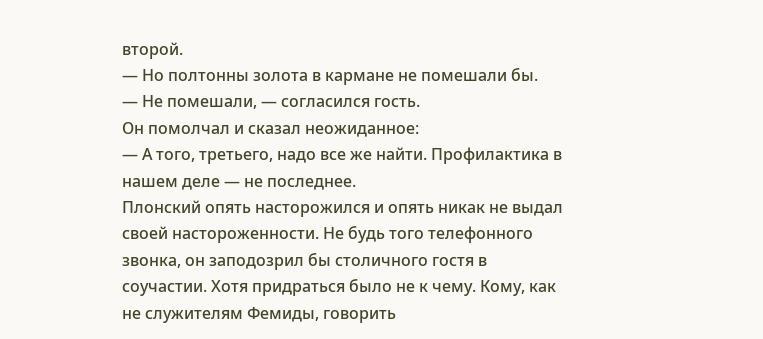второй.
— Но полтонны золота в кармане не помешали бы.
— Не помешали, — согласился гость.
Он помолчал и сказал неожиданное:
— А того, третьего, надо все же найти. Профилактика в нашем деле — не последнее.
Плонский опять насторожился и опять никак не выдал своей настороженности. Не будь того телефонного звонка, он заподозрил бы столичного гостя в соучастии. Хотя придраться было не к чему. Кому, как не служителям Фемиды, говорить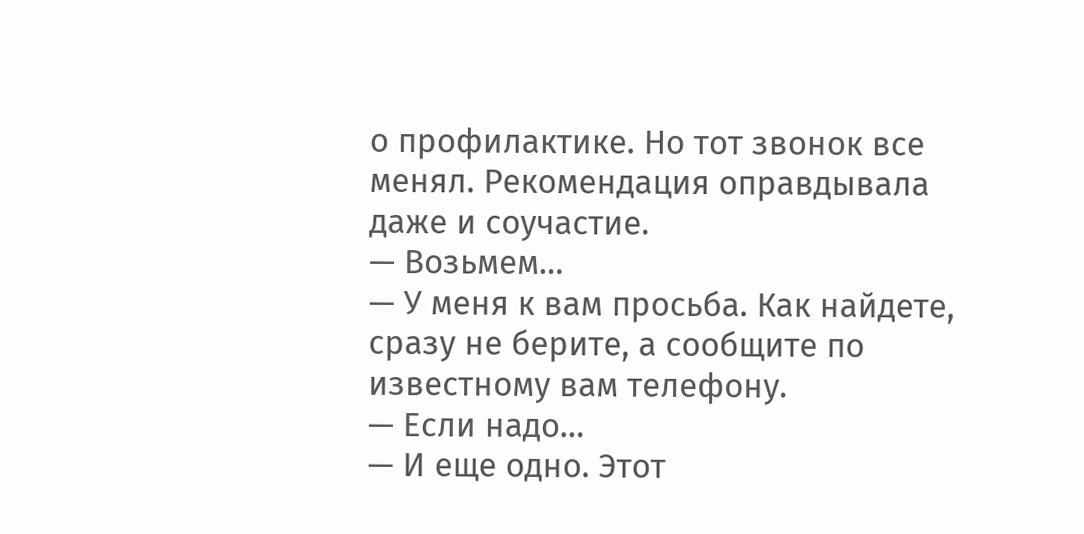о профилактике. Но тот звонок все менял. Рекомендация оправдывала даже и соучастие.
— Возьмем…
— У меня к вам просьба. Как найдете, сразу не берите, а сообщите по известному вам телефону.
— Если надо…
— И еще одно. Этот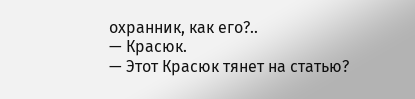охранник, как его?..
— Красюк.
— Этот Красюк тянет на статью?